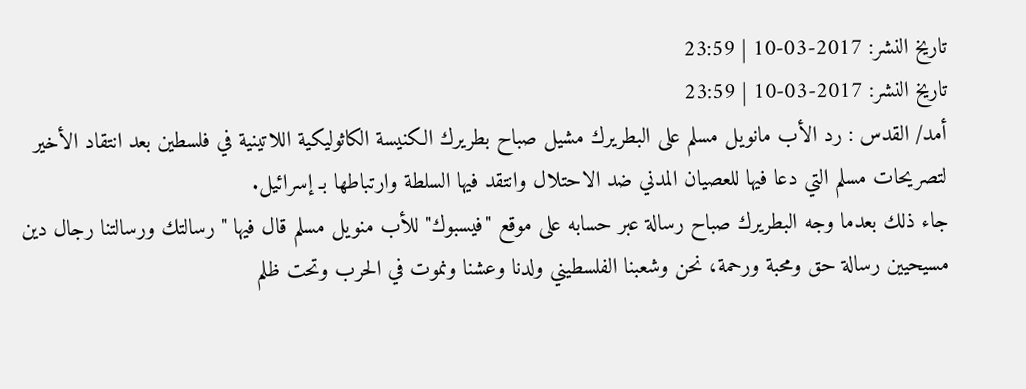تاريخ النشر: 2017-03-10 | 23:59
تاريخ النشر: 2017-03-10 | 23:59
أمد/ القدس : رد الأب مانويل مسلم على البطريرك مشيل صباح بطريرك الكنيسة الكاثوليكية اللاتينية في فلسطين بعد انتقاد الأخير لتصريحات مسلم التي دعا فيها للعصيان المدني ضد الاحتلال وانتقد فيها السلطة وارتباطها بـ إسرائيل.
جاء ذلك بعدما وجه البطريرك صباح رسالة عبر حسابه على موقع "فيسبوك" للأب منويل مسلم قال فيها " رسالتك ورسالتنا رجال دين مسيحيين رسالة حق ومحبة ورحمة، نحن وشعبنا الفلسطيني ولدنا وعشنا ونموت في الحرب وتحت ظلم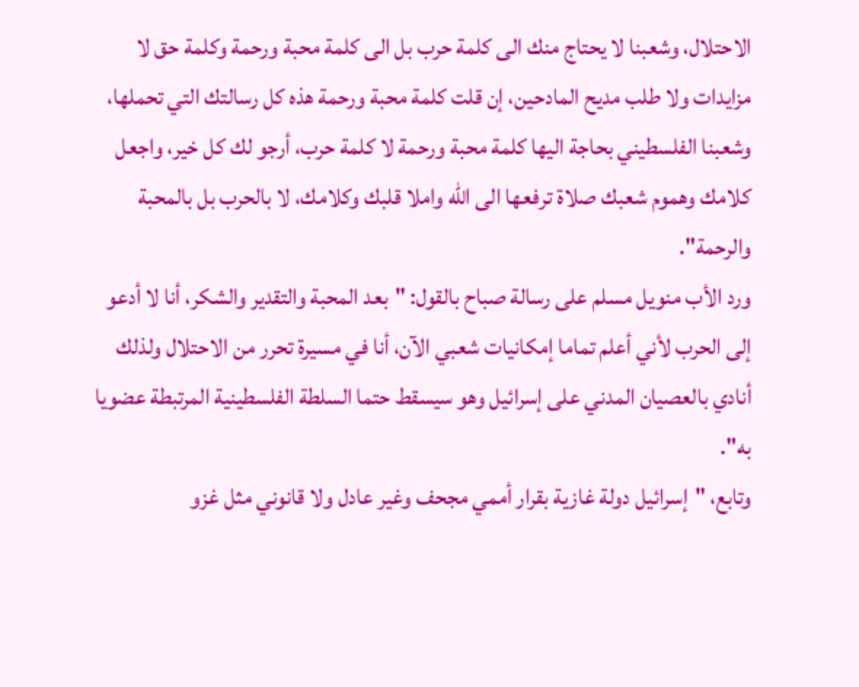الاحتلال، وشعبنا لا يحتاج منك الى كلمة حرب بل الى كلمة محبة ورحمة وكلمة حق لا مزايدات ولا طلب مديح المادحين، إن قلت كلمة محبة ورحمة هذه كل رسالتك التي تحملها، وشعبنا الفلسطيني بحاجة اليها كلمة محبة ورحمة لا كلمة حرب، أرجو لك كل خير، واجعل كلامك وهموم شعبك صلاة ترفعها الى الله واملا قلبك وكلامك، لا بالحرب بل بالمحبة والرحمة".
ورد الأب منويل مسلم على رسالة صباح بالقول: "بعد المحبة والتقدير والشكر، أنا لا أدعو إلى الحرب لأني أعلم تماما إمكانيات شعبي الآن، أنا في مسيرة تحرر من الاحتلال ولذلك أنادي بالعصيان المدني على إسرائيل وهو سيسقط حتما السلطة الفلسطينية المرتبطة عضويا به".
وتابع، "إسرائيل دولة غازية بقرار أممي مجحف وغير عادل ولا قانوني مثل غزو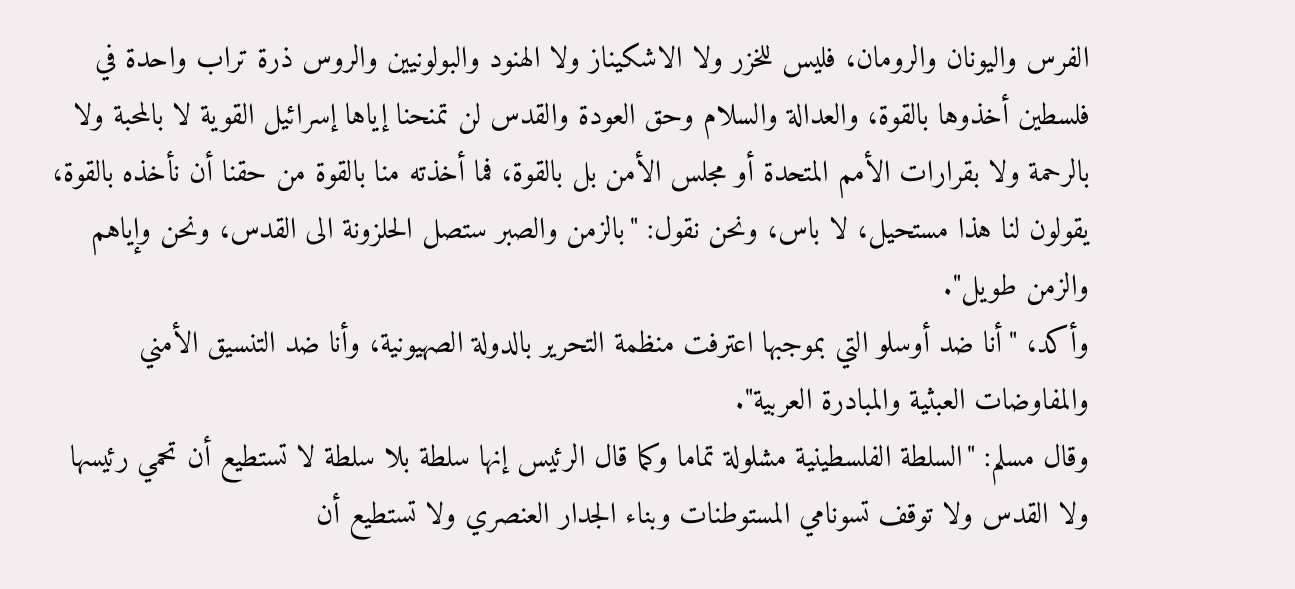الفرس واليونان والرومان، فليس للخزر ولا الاشكيناز ولا الهنود والبولونيين والروس ذرة تراب واحدة في فلسطين أخذوها بالقوة، والعدالة والسلام وحق العودة والقدس لن تمنحنا إياها إسرائيل القوية لا بالمحبة ولا بالرحمة ولا بقرارات الأمم المتحدة أو مجلس الأمن بل بالقوة، فما أخذته منا بالقوة من حقنا أن نأخذه بالقوة، يقولون لنا هذا مستحيل، لا باس، ونحن نقول: "بالزمن والصبر ستصل الحلزونة الى القدس، ونحن وإياهم والزمن طويل".
وأكد، "أنا ضد أوسلو التي بموجبها اعترفت منظمة التحرير بالدولة الصهيونية، وأنا ضد التنسيق الأمني والمفاوضات العبثية والمبادرة العربية".
وقال مسلم: "السلطة الفلسطينية مشلولة تماما وكما قال الرئيس إنها سلطة بلا سلطة لا تستطيع أن تحمي رئيسها ولا القدس ولا توقف تسونامي المستوطنات وبناء الجدار العنصري ولا تستطيع أن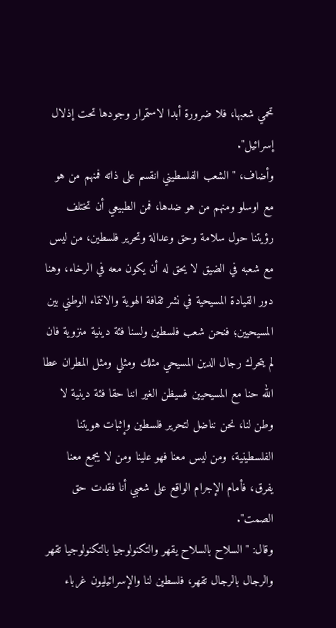تحمي شعبها، فلا ضرورة أبدا لاستمرار وجودها تحت إذلال إسرائيل".
وأضاف، "الشعب الفلسطيني انقسم على ذاته فمنهم من هو مع اوسلو ومنهم من هو ضدها، فمن الطبيعي أن تختلف رؤيتنا حول سلامة وحق وعدالة وتحرير فلسطين، من ليس مع شعبه في الضيق لا يحق له أن يكون معه في الرخاء، وهنا دور القيادة المسيحية في نشر ثقافة الهوية والانتماء الوطني بين المسيحيين؛ فنحن شعب فلسطين ولسنا فئة دينية منزوية فان لم يتحرك رجال الدين المسيحي مثلك ومثلي ومثل المطران عطا الله حنا مع المسيحيين فسيظن الغير اننا حقا فئة دينية لا وطن لنا، نحن نناضل لتحرير فلسطين وإثبات هويتنا الفلسطينية، ومن ليس معنا فهو علينا ومن لا يجمع معنا يفرق، فأمام الإجرام الواقع على شعبي أنا فقدت حق الصمت".
وقال: "السلاح بالسلاح يقهر والتكنولوجيا بالتكنولوجيا تقهر والرجال بالرجال تقهر، فلسطين لنا والإسرائيليون غرباء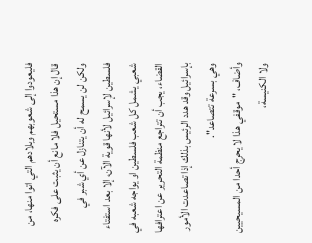فليعودوا إلى شعوبهم وبلادهم التي اتوا منها، من قال إن هذا مستحيل فلا مانع أن يثبت على فكره ولكن لن يسمح له أن يتنازل عن أي شبر في فلسطين لإسرائيل لأنها قوية الآن، إلا بعد استفتاء شعبي يشمل كل شعب فلسطين او يواجه شعبه في القضاء، يجب أن تتراجع منظمة التحرير عن اعترافها بإسرائيل وقد هدد الرئيس بذلك إذا تصاعدت الأمور وهي بسرعة تتصاعد".
وأضاف، "موقفي هذا لا يحرج أحدا من المسيحيين ولا الكنيسة،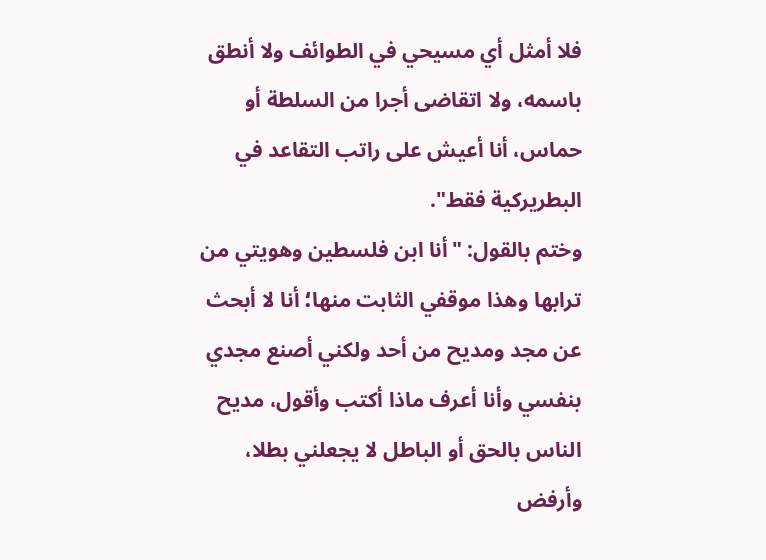فلا أمثل أي مسيحي في الطوائف ولا أنطق باسمه، ولا اتقاضى أجرا من السلطة أو حماس، أنا أعيش على راتب التقاعد في البطريركية فقط".
وختم بالقول: "أنا ابن فلسطين وهويتي من ترابها وهذا موقفي الثابت منها؛ أنا لا أبحث عن مجد ومديح من أحد ولكني أصنع مجدي بنفسي وأنا أعرف ماذا أكتب وأقول، مديح الناس بالحق أو الباطل لا يجعلني بطلا، وأرفض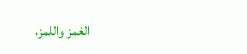الغمز واللمز،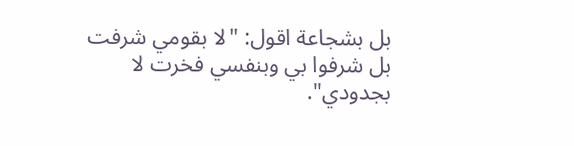بل بشجاعة اقول: "لا بقومي شرفت بل شرفوا بي وبنفسي فخرت لا بجدودي".